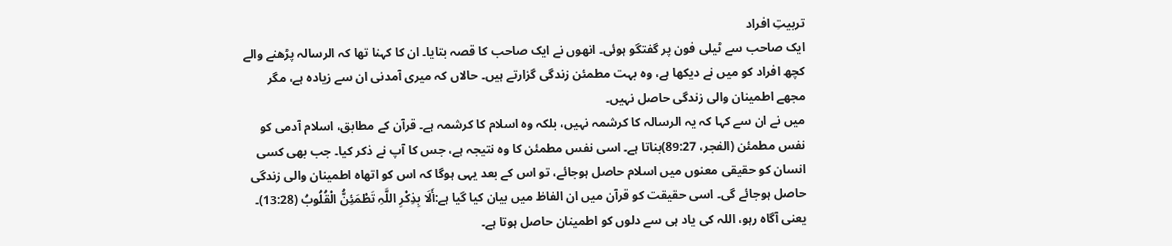تربیتِ افراد
ایک صاحب سے ٹیلی فون پر گفتگو ہوئی۔ انھوں نے ایک صاحب کا قصہ بتایا۔ ان کا کہنا تھا کہ الرسالہ پڑھنے والے کچھ افراد کو میں نے دیکھا ہے، وہ بہت مطمئن زندگی گزارتے ہیں۔ حالاں کہ میری آمدنی ان سے زیادہ ہے، مگر مجھے اطمینان والی زندگی حاصل نہیں۔
میں نے ان سے کہا کہ یہ الرسالہ کا کرشمہ نہیں، بلکہ وہ اسلام کا کرشمہ ہے۔ قرآن کے مطابق، اسلام آدمی کو نفس مطمئن (الفجر، 89:27)بناتا ہے۔ اسی نفس مطمئن کا وہ نتیجہ ہے، جس کا آپ نے ذکر کیا۔ جب بھی کسی انسان کو حقیقی معنوں میں اسلام حاصل ہوجائے، تو اس کے بعد یہی ہوگا کہ اس کو اتھاہ اطمینان والی زندگی حاصل ہوجائے گی۔ اسی حقیقت کو قرآن میں ان الفاظ میں بیان کیا گیا ہے:أَلَا بِذِکْرِ اللَّہِ تَطْمَئِنُّ الْقُلُوبُ (13:28)۔ یعنی آگاہ رہو، اللہ کی یاد ہی سے دلوں کو اطمینان حاصل ہوتا ہے۔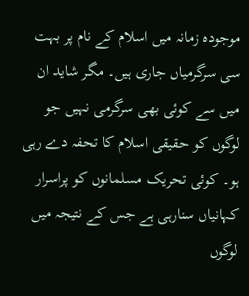موجودہ زمانہ میں اسلام کے نام پر بہت سی سرگرمیاں جاری ہیں۔ مگر شاید ان میں سے کوئی بھی سرگرمی نہیں جو لوگوں کو حقیقی اسلام کا تحفہ دے رہی ہو۔ کوئی تحریک مسلمانوں کو پراسرار کہانیاں سنارہی ہے جس کے نتیجہ میں لوگوں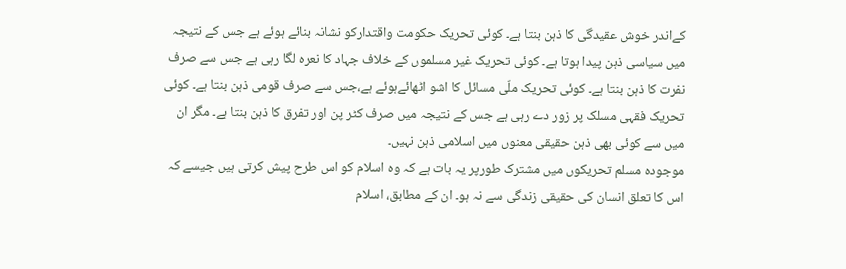کےاندر خوش عقیدگی کا ذہن بنتا ہے۔ کوئی تحریک حکومت واقتدارکو نشانہ بنائے ہوئے ہے جس کے نتیجہ میں سیاسی ذہن پیدا ہوتا ہے۔ کوئی تحریک غیر مسلموں کے خلاف جہاد کا نعرہ لگا رہی ہے جس سے صرف نفرت کا ذہن بنتا ہے۔ کوئی تحریک ملّی مسائل کا اشو اٹھائےہوئے ہے،جس سے صرف قومی ذہن بنتا ہے۔ کوئی تحریک فقہی مسلک پر زور دے رہی ہے جس کے نتیجہ میں صرف کٹر پن اور تفرق کا ذہن بنتا ہے۔ مگر ان میں سے کوئی بھی ذہن حقیقی معنوں میں اسلامی ذہن نہیں۔
موجودہ مسلم تحریکوں میں مشترک طورپر یہ بات ہے کہ وہ اسلام کو اس طرح پیش کرتی ہیں جیسے کہ اس کا تعلق انسان کی حقیقی زندگی سے نہ ہو۔ ان کے مطابق، اسلام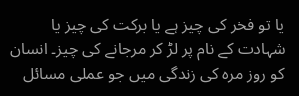یا تو فخر کی چیز ہے یا برکت کی چیز یا شہادت کے نام پر لڑ کر مرجانے کی چیز۔ انسان کو روز مرہ کی زندگی میں جو عملی مسائل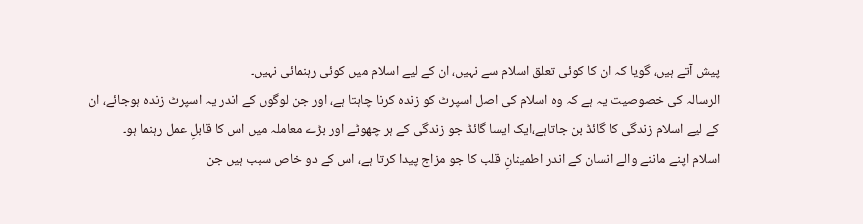پیش آتے ہیں، گویا کہ ان کا کوئی تعلق اسلام سے نہیں، ان کے لیے اسلام میں کوئی رہنمائی نہیں۔
الرسالہ کی خصوصیت یہ ہے کہ وہ اسلام کی اصل اسپرٹ کو زندہ کرنا چاہتا ہے، اور جن لوگوں کے اندر یہ اسپرٹ زندہ ہوجائے، ان کے لیے اسلام زندگی کا گائڈ بن جاتاہے،ایک ایسا گائڈ جو زندگی کے ہر چھوٹے اور بڑے معاملہ میں اس کا قابلِ عمل رہنما ہو۔
اسلام اپنے ماننے والے انسان کے اندر اطمینانِ قلب کا جو مزاج پیدا کرتا ہے، اس کے دو خاص سبب ہیں جن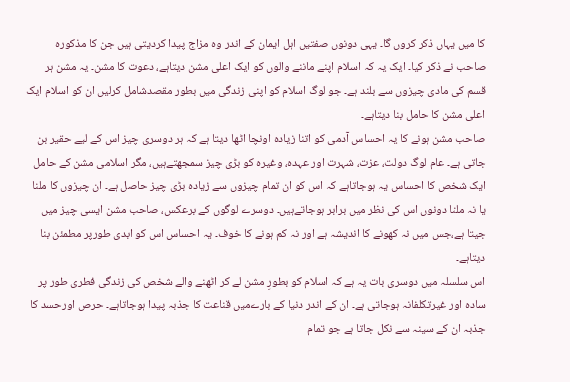کا میں یہاں ذکر کروں گا۔ یہی دونوں صفتیں اہل ایمان کے اندر وہ مزاج پیدا کردیتی ہیں جن کا مذکورہ صاحب نے ذکر کیا۔ ایک یہ کہ اسلام اپنے ماننے والوں کو ایک اعلی مشن دیتاہے، دعوت کا مشن۔ یہ مشن ہر قسم کی مادی چیزوں سے بلند ہے۔ جو لوگ اسلام کو اپنی زندگی میں بطور مقصدشامل کرلیں ان کو اسلام ایک اعلی مشن کا حامل بنا دیتاہے۔
صاحب مشن ہونے کا یہ احساس آدمی کو اتنا زیادہ اونچا اٹھا دیتا ہے کہ ہر دوسری چیز اس کے لیے حقیر بن جاتی ہے۔ عام لوگ دولت، عزت، شہرت اور عہدہ، وغیرہ کو بڑی چیز سمجھتےہیں، مگر اسلامی مشن کے حامل ایک شخص کا احساس یہ ہوجاتاہے کہ اس کو ان تمام چیزوں سے زیادہ بڑی چیز حاصل ہے۔ ان چیزوں کا ملنا یا نہ ملنا دونوں اس کی نظر میں برابر ہوجاتےہیں۔ دوسرے لوگوں کے برعکس، صاحب مشن ایسی چیز میں جیتا ہے،جس میں نہ کھونے کا اندیشہ ہے اور نہ کم ہونے کا خوف۔ یہ احساس اس کو ابدی طورپر مطمئن بنا دیتاہے۔
اس سلسلہ میں دوسری بات یہ ہے کہ اسلام کو بطورِ مشن لے کر اٹھنے والے شخص کی زندگی فطری طور پر سادہ اور غیرتکلفانہ ہوجاتی ہے۔ ان کے اندر دنیا کے بارےمیں قناعت کا جذبہ پیدا ہوجاتاہے۔ حرص اورحسد کا جذبہ ان کے سینہ سے نکل جاتا ہے جو تمام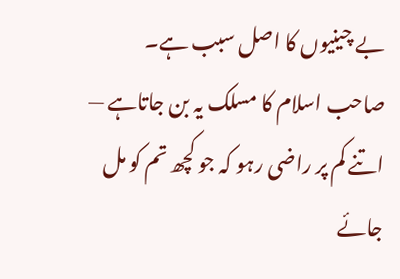بے چینیوں کا اصل سبب ہے۔ صاحب اسلام کا مسلک یہ بن جاتاہے — اتنے کم پر راضی رہو کہ جو کچھ تم کو مل جائے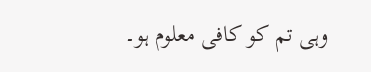وہی تم کو کافی معلوم ہو۔